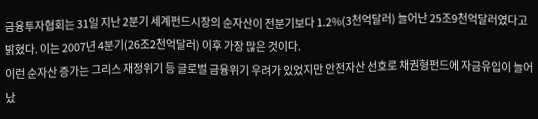금융투자협회는 31일 지난 2분기 세계펀드시장의 순자산이 전분기보다 1.2%(3천억달러) 늘어난 25조9천억달러였다고 밝혔다. 이는 2007년 4분기(26조2천억달러) 이후 가장 많은 것이다.
이런 순자산 증가는 그리스 재정위기 등 글로벌 금융위기 우려가 있었지만 안전자산 선호로 채권형펀드에 자금유입이 늘어났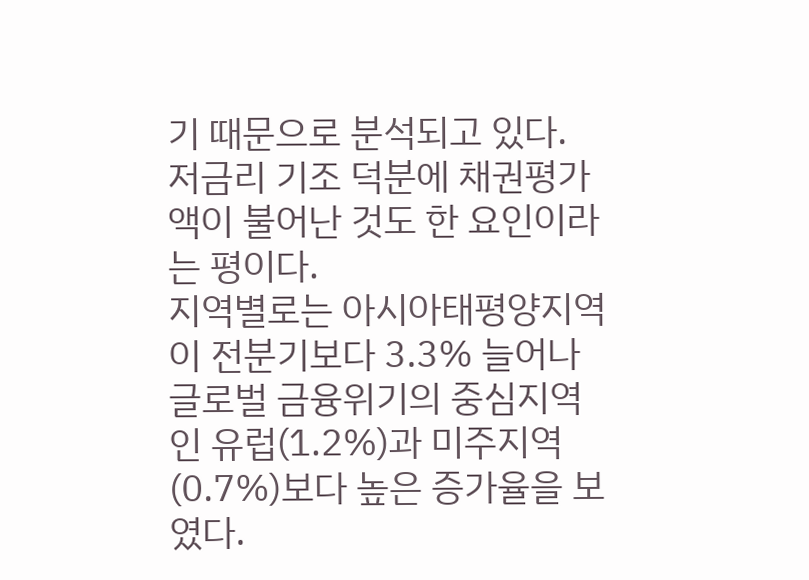기 때문으로 분석되고 있다. 저금리 기조 덕분에 채권평가액이 불어난 것도 한 요인이라는 평이다.
지역별로는 아시아태평양지역이 전분기보다 3.3% 늘어나 글로벌 금융위기의 중심지역인 유럽(1.2%)과 미주지역(0.7%)보다 높은 증가율을 보였다.